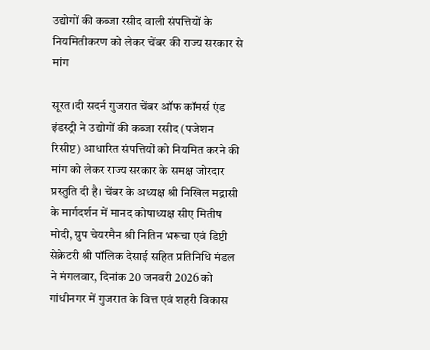उद्योगों की कब्जा रसीद वाली संपत्तियों के नियमितीकरण को लेकर चेंबर की राज्य सरकार से मांग

सूरत।दी सदर्न गुजरात चेंबर ऑफ कॉमर्स एंड इंडस्ट्री ने उद्योगों की कब्जा रसीद (पजेशन रिसीप्ट) आधारित संपत्तियों को नियमित करने की मांग को लेकर राज्य सरकार के समक्ष जोरदार प्रस्तुति दी है। चेंबर के अध्यक्ष श्री निखिल मद्रासी के मार्गदर्शन में मानद कोषाध्यक्ष सीए मितीष मोदी, ग्रुप चेयरमैन श्री नितिन भरूचा एवं डिप्टी सेक्रेटरी श्री पॉलिक देसाई सहित प्रतिनिधि मंडल ने मंगलवार, दिनांक 20 जनवरी 2026 को गांधीनगर में गुजरात के वित्त एवं शहरी विकास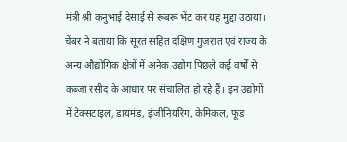मंत्री श्री कनुभाई देसाई से रूबरू भेंट कर यह मुद्दा उठाया।
चेंबर ने बताया कि सूरत सहित दक्षिण गुजरात एवं राज्य के अन्य औद्योगिक क्षेत्रों में अनेक उद्योग पिछले कई वर्षों से कब्जा रसीद के आधार पर संचालित हो रहे हैं। इन उद्योगों में टेक्सटाइल, डायमंड, इंजीनियरिंग, केमिकल, फूड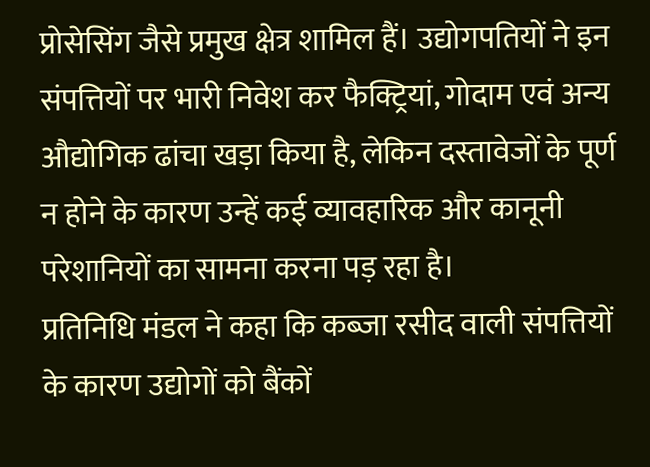प्रोसेसिंग जैसे प्रमुख क्षेत्र शामिल हैं। उद्योगपतियों ने इन संपत्तियों पर भारी निवेश कर फैक्ट्रियां, गोदाम एवं अन्य औद्योगिक ढांचा खड़ा किया है, लेकिन दस्तावेजों के पूर्ण न होने के कारण उन्हें कई व्यावहारिक और कानूनी परेशानियों का सामना करना पड़ रहा है।
प्रतिनिधि मंडल ने कहा कि कब्जा रसीद वाली संपत्तियों के कारण उद्योगों को बैंकों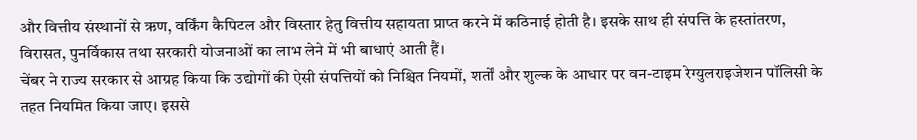और वित्तीय संस्थानों से ऋण, वर्किंग कैपिटल और विस्तार हेतु वित्तीय सहायता प्राप्त करने में कठिनाई होती है। इसके साथ ही संपत्ति के हस्तांतरण, विरासत, पुनर्विकास तथा सरकारी योजनाओं का लाभ लेने में भी बाधाएं आती हैं।
चेंबर ने राज्य सरकार से आग्रह किया कि उद्योगों की ऐसी संपत्तियों को निश्चित नियमों, शर्तों और शुल्क के आधार पर वन-टाइम रेग्युलराइजेशन पॉलिसी के तहत नियमित किया जाए। इससे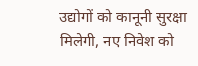उद्योगों को कानूनी सुरक्षा मिलेगी, नए निवेश को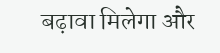बढ़ावा मिलेगा और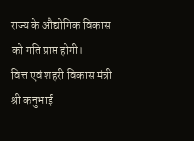राज्य के औद्योगिक विकास को गति प्राप्त होगी।
वित्त एवं शहरी विकास मंत्री श्री कनुभाई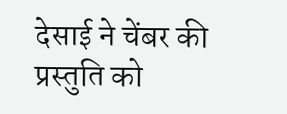देसाई ने चेंबर की प्रस्तुति को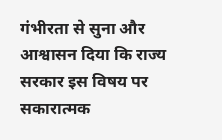गंभीरता से सुना और आश्वासन दिया कि राज्य सरकार इस विषय पर सकारात्मक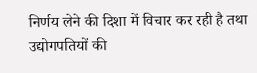निर्णय लेने की दिशा में विचार कर रही है तथा उद्योगपतियों की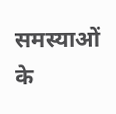समस्याओं के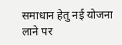समाधान हेतु नई योजना लाने पर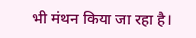भी मंथन किया जा रहा है।